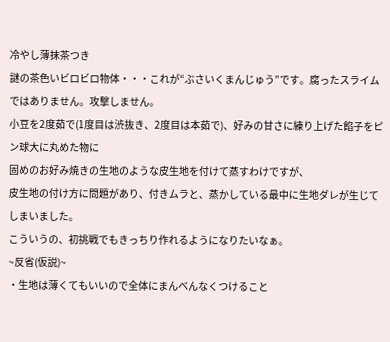冷やし薄抹茶つき
謎の茶色いビロビロ物体・・・これが“ぶさいくまんじゅう”です。腐ったスライムではありません。攻撃しません。
小豆を2度茹で(1度目は渋抜き、2度目は本茹で)、好みの甘さに練り上げた餡子をピン球大に丸めた物に
固めのお好み焼きの生地のような皮生地を付けて蒸すわけですが、
皮生地の付け方に問題があり、付きムラと、蒸かしている最中に生地ダレが生じてしまいました。
こういうの、初挑戦でもきっちり作れるようになりたいなぁ。
~反省(仮説)~
・生地は薄くてもいいので全体にまんべんなくつけること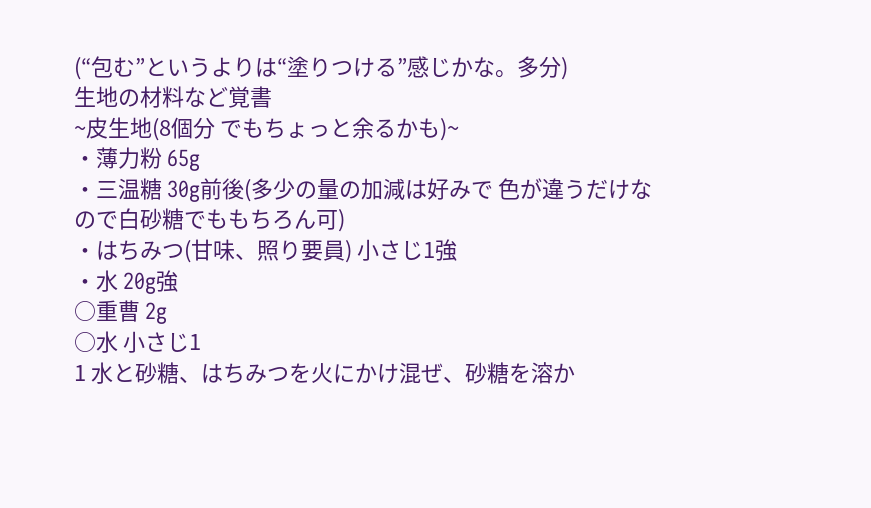(“包む”というよりは“塗りつける”感じかな。多分)
生地の材料など覚書
~皮生地(8個分 でもちょっと余るかも)~
・薄力粉 65g
・三温糖 30g前後(多少の量の加減は好みで 色が違うだけなので白砂糖でももちろん可)
・はちみつ(甘味、照り要員) 小さじ1強
・水 20g強
○重曹 2g
○水 小さじ1
1 水と砂糖、はちみつを火にかけ混ぜ、砂糖を溶か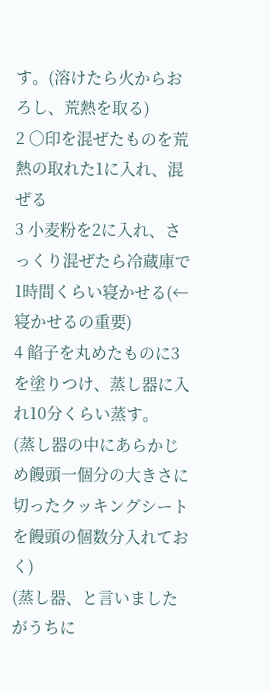す。(溶けたら火からおろし、荒熱を取る)
2 ○印を混ぜたものを荒熱の取れた1に入れ、混ぜる
3 小麦粉を2に入れ、さっくり混ぜたら冷蔵庫で1時間くらい寝かせる(←寝かせるの重要)
4 餡子を丸めたものに3を塗りつけ、蒸し器に入れ10分くらい蒸す。
(蒸し器の中にあらかじめ饅頭一個分の大きさに切ったクッキングシートを饅頭の個数分入れておく)
(蒸し器、と言いましたがうちに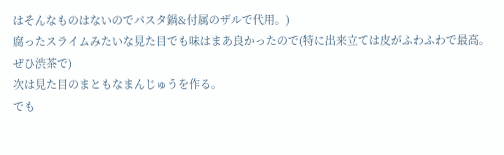はそんなものはないのでパスタ鍋&付属のザルで代用。)
腐ったスライムみたいな見た目でも味はまあ良かったので(特に出来立ては皮がふわふわで最高。ぜひ渋茶で)
次は見た目のまともなまんじゅうを作る。
でも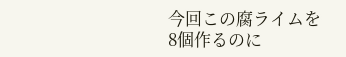今回この腐ライムを8個作るのに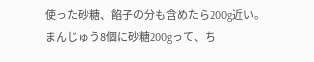使った砂糖、餡子の分も含めたら200g近い。
まんじゅう8個に砂糖200gって、ち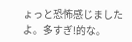ょっと恐怖感じましたよ。多すぎ!的な。